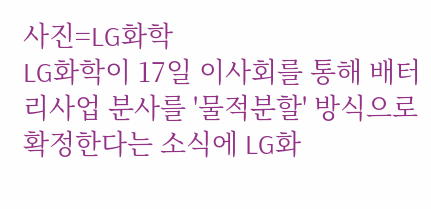사진=LG화학
LG화학이 17일 이사회를 통해 배터리사업 분사를 '물적분할' 방식으로 확정한다는 소식에 LG화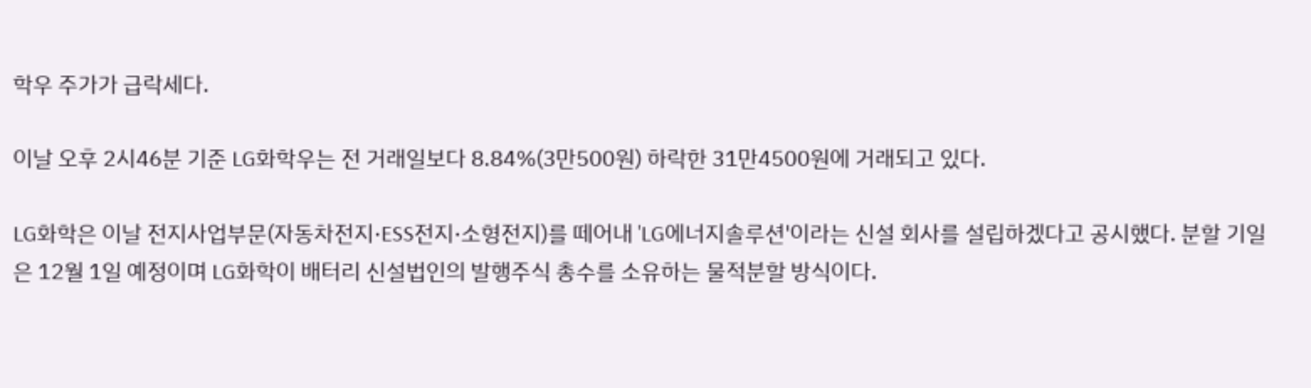학우 주가가 급락세다.

이날 오후 2시46분 기준 LG화학우는 전 거래일보다 8.84%(3만500원) 하락한 31만4500원에 거래되고 있다.

LG화학은 이날 전지사업부문(자동차전지·ESS전지·소형전지)를 떼어내 'LG에너지솔루션'이라는 신설 회사를 설립하겠다고 공시했다. 분할 기일은 12월 1일 예정이며 LG화학이 배터리 신설법인의 발행주식 총수를 소유하는 물적분할 방식이다.